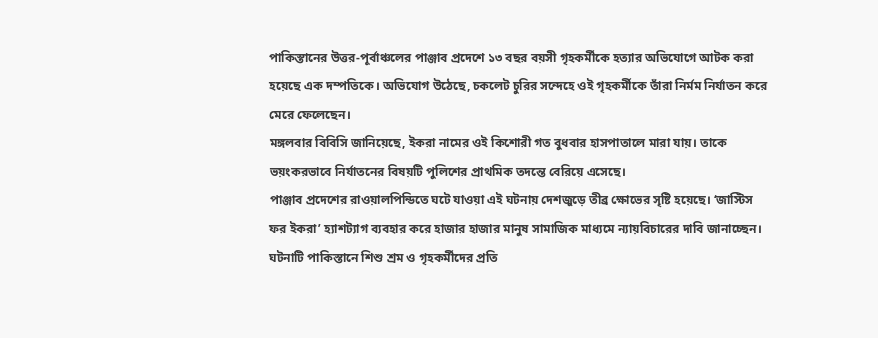পাকিস্তানের উত্তর-পূর্বাঞ্চলের পাঞ্জাব প্রদেশে ১৩ বছর বয়সী গৃহকর্মীকে হত্যার অভিযোগে আটক করা হয়েছে এক দম্পতিকে। অভিযোগ উঠেছে, চকলেট চুরির সন্দেহে ওই গৃহকর্মীকে তাঁরা নির্মম নির্যাতন করে মেরে ফেলেছেন।
মঙ্গলবার বিবিসি জানিয়েছে, ইকরা নামের ওই কিশোরী গত বুধবার হাসপাতালে মারা যায়। তাকে ভয়ংকরভাবে নির্যাতনের বিষয়টি পুলিশের প্রাথমিক তদন্তে বেরিয়ে এসেছে।
পাঞ্জাব প্রদেশের রাওয়ালপিন্ডিতে ঘটে যাওয়া এই ঘটনায় দেশজুড়ে তীব্র ক্ষোভের সৃষ্টি হয়েছে। ‘জাস্টিস ফর ইকরা’ হ্যাশট্যাগ ব্যবহার করে হাজার হাজার মানুষ সামাজিক মাধ্যমে ন্যায়বিচারের দাবি জানাচ্ছেন। ঘটনাটি পাকিস্তানে শিশু শ্রম ও গৃহকর্মীদের প্রতি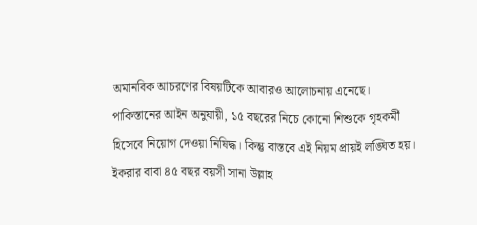অমানবিক আচরণের বিষয়টিকে আবারও আলোচনায় এনেছে।
পাকিস্তানের আইন অনুযায়ী, ১৫ বছরের নিচে কোনো শিশুকে গৃহকর্মী হিসেবে নিয়োগ দেওয়া নিষিদ্ধ। কিন্তু বাস্তবে এই নিয়ম প্রায়ই লঙ্ঘিত হয়। ইকরার বাবা ৪৫ বছর বয়সী সানা উল্লাহ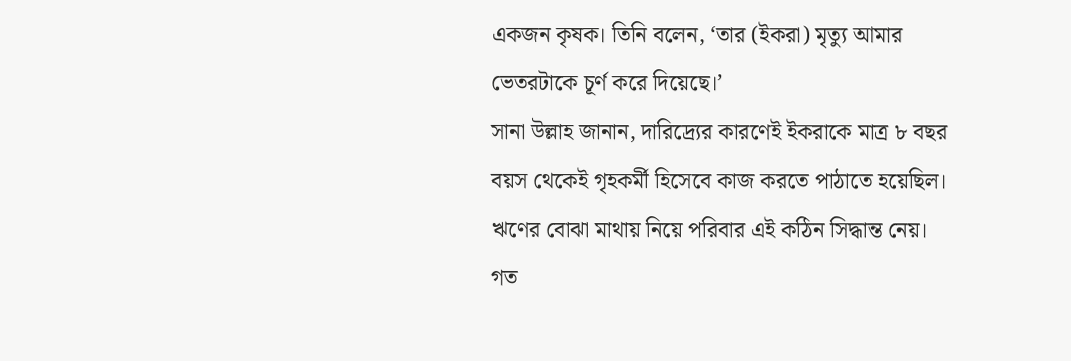একজন কৃষক। তিনি বলেন, ‘তার (ইকরা) মৃত্যু আমার ভেতরটাকে চূর্ণ করে দিয়েছে।’
সানা উল্লাহ জানান, দারিদ্র্যের কারণেই ইকরাকে মাত্র ৮ বছর বয়স থেকেই গৃহকর্মী হিসেবে কাজ করতে পাঠাতে হয়েছিল। ঋণের বোঝা মাথায় নিয়ে পরিবার এই কঠিন সিদ্ধান্ত নেয়।
গত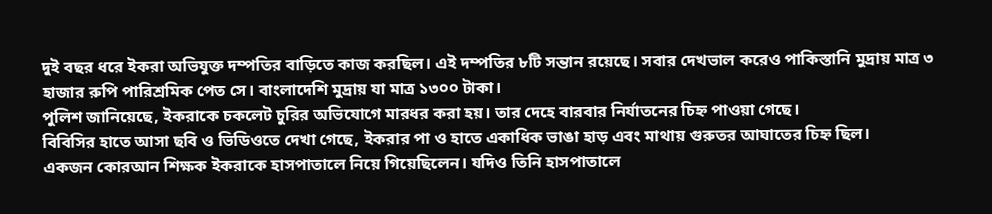দুই বছর ধরে ইকরা অভিযুক্ত দম্পতির বাড়িতে কাজ করছিল। এই দম্পতির ৮টি সন্তান রয়েছে। সবার দেখভাল করেও পাকিস্তানি মুদ্রায় মাত্র ৩ হাজার রুপি পারিশ্রমিক পেত সে। বাংলাদেশি মুদ্রায় যা মাত্র ১৩০০ টাকা।
পুলিশ জানিয়েছে, ইকরাকে চকলেট চুরির অভিযোগে মারধর করা হয়। তার দেহে বারবার নির্যাতনের চিহ্ন পাওয়া গেছে।
বিবিসির হাতে আসা ছবি ও ভিডিওতে দেখা গেছে, ইকরার পা ও হাতে একাধিক ভাঙা হাড় এবং মাথায় গুরুতর আঘাতের চিহ্ন ছিল।
একজন কোরআন শিক্ষক ইকরাকে হাসপাতালে নিয়ে গিয়েছিলেন। যদিও তিনি হাসপাতালে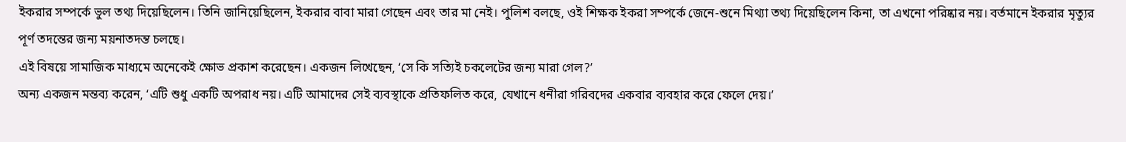ইকরার সম্পর্কে ভুল তথ্য দিয়েছিলেন। তিনি জানিয়েছিলেন, ইকরার বাবা মারা গেছেন এবং তার মা নেই। পুলিশ বলছে, ওই শিক্ষক ইকরা সম্পর্কে জেনে-শুনে মিথ্যা তথ্য দিয়েছিলেন কিনা, তা এখনো পরিষ্কার নয়। বর্তমানে ইকরার মৃত্যুর পূর্ণ তদন্তের জন্য ময়নাতদন্ত চলছে।
এই বিষয়ে সামাজিক মাধ্যমে অনেকেই ক্ষোভ প্রকাশ করেছেন। একজন লিখেছেন, ‘সে কি সত্যিই চকলেটের জন্য মারা গেল?’
অন্য একজন মন্তব্য করেন, ‘এটি শুধু একটি অপরাধ নয়। এটি আমাদের সেই ব্যবস্থাকে প্রতিফলিত করে, যেখানে ধনীরা গরিবদের একবার ব্যবহার করে ফেলে দেয়।’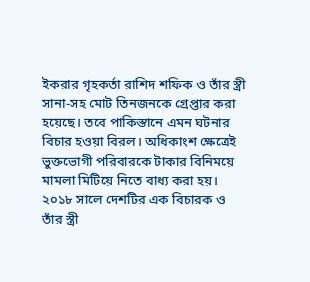ইকরার গৃহকর্তা রাশিদ শফিক ও তাঁর স্ত্রী সানা-সহ মোট তিনজনকে গ্রেপ্তার করা হয়েছে। তবে পাকিস্তানে এমন ঘটনার বিচার হওয়া বিরল। অধিকাংশ ক্ষেত্রেই ভুক্তভোগী পরিবারকে টাকার বিনিময়ে মামলা মিটিয়ে নিতে বাধ্য করা হয়।
২০১৮ সালে দেশটির এক বিচারক ও তাঁর স্ত্রী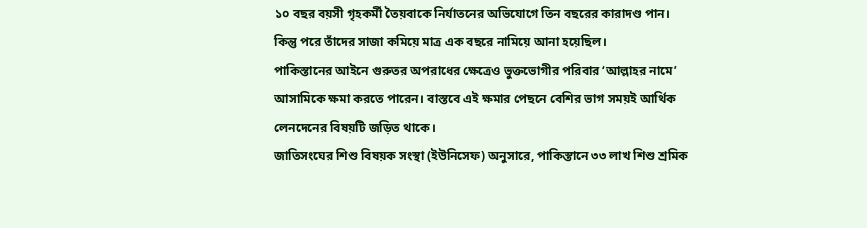১০ বছর বয়সী গৃহকর্মী তৈয়বাকে নির্যাতনের অভিযোগে তিন বছরের কারাদণ্ড পান। কিন্তু পরে তাঁদের সাজা কমিয়ে মাত্র এক বছরে নামিয়ে আনা হয়েছিল।
পাকিস্তানের আইনে গুরুতর অপরাধের ক্ষেত্রেও ভুক্তভোগীর পরিবার ‘আল্লাহর নামে’ আসামিকে ক্ষমা করতে পারেন। বাস্তবে এই ক্ষমার পেছনে বেশির ভাগ সময়ই আর্থিক লেনদেনের বিষয়টি জড়িত থাকে।
জাতিসংঘের শিশু বিষয়ক সংস্থা (ইউনিসেফ) অনুসারে, পাকিস্তানে ৩৩ লাখ শিশু শ্রমিক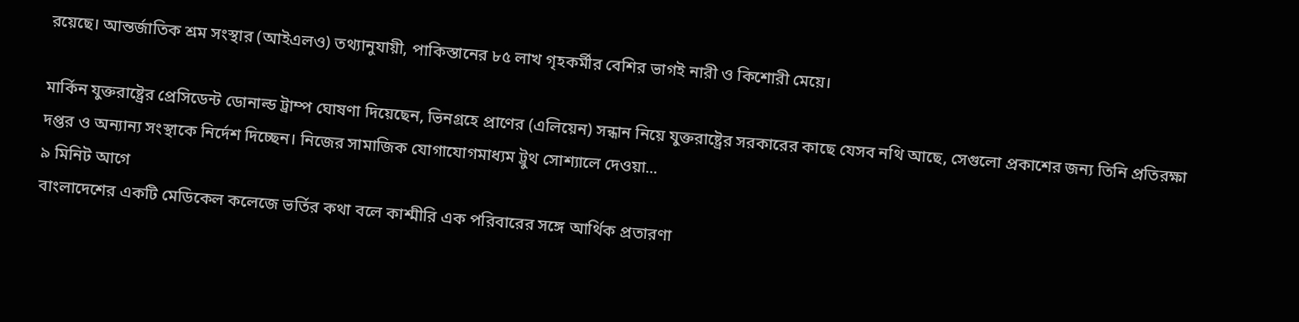রয়েছে। আন্তর্জাতিক শ্রম সংস্থার (আইএলও) তথ্যানুযায়ী, পাকিস্তানের ৮৫ লাখ গৃহকর্মীর বেশির ভাগই নারী ও কিশোরী মেয়ে।

মার্কিন যুক্তরাষ্ট্রের প্রেসিডেন্ট ডোনাল্ড ট্রাম্প ঘোষণা দিয়েছেন, ভিনগ্রহে প্রাণের (এলিয়েন) সন্ধান নিয়ে যুক্তরাষ্ট্রের সরকারের কাছে যেসব নথি আছে, সেগুলো প্রকাশের জন্য তিনি প্রতিরক্ষা দপ্তর ও অন্যান্য সংস্থাকে নির্দেশ দিচ্ছেন। নিজের সামাজিক যোগাযোগমাধ্যম ট্রুথ সোশ্যালে দেওয়া...
৯ মিনিট আগে
বাংলাদেশের একটি মেডিকেল কলেজে ভর্তির কথা বলে কাশ্মীরি এক পরিবারের সঙ্গে আর্থিক প্রতারণা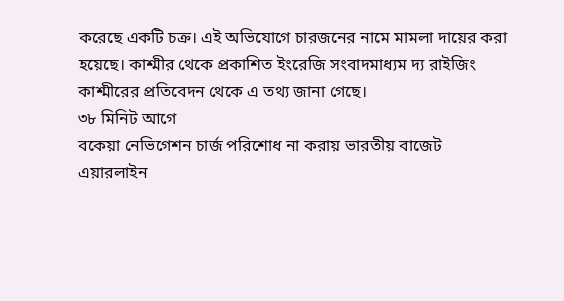করেছে একটি চক্র। এই অভিযোগে চারজনের নামে মামলা দায়ের করা হয়েছে। কাশ্মীর থেকে প্রকাশিত ইংরেজি সংবাদমাধ্যম দ্য রাইজিং কাশ্মীরের প্রতিবেদন থেকে এ তথ্য জানা গেছে।
৩৮ মিনিট আগে
বকেয়া নেভিগেশন চার্জ পরিশোধ না করায় ভারতীয় বাজেট এয়ারলাইন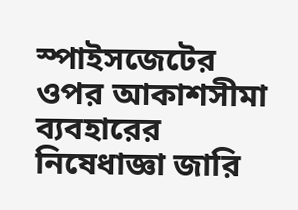স্পাইসজেটের ওপর আকাশসীমা ব্যবহারের নিষেধাজ্ঞা জারি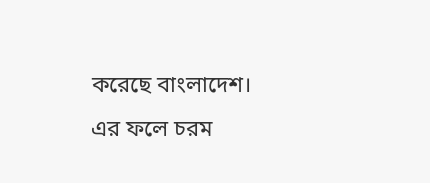করেছে বাংলাদেশ। এর ফলে চরম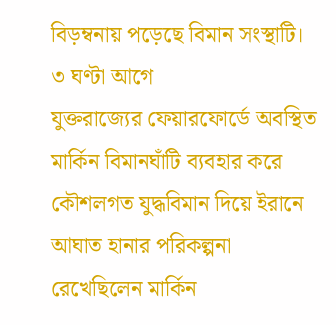বিড়ম্বনায় পড়েছে বিমান সংস্থাটি।
৩ ঘণ্টা আগে
যুক্তরাজ্যের ফেয়ারফোর্ডে অবস্থিত মার্কিন বিমানঘাঁটি ব্যবহার করে কৌশলগত যুদ্ধবিমান দিয়ে ইরানে আঘাত হানার পরিকল্পনা রেখেছিলেন মার্কিন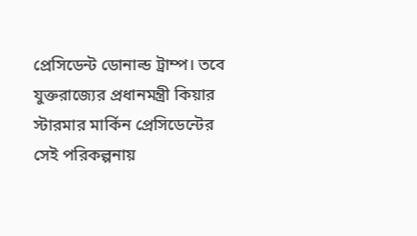প্রেসিডেন্ট ডোনাল্ড ট্রাম্প। তবে যুক্তরাজ্যের প্রধানমন্ত্রী কিয়ার স্টারমার মার্কিন প্রেসিডেন্টের সেই পরিকল্পনায়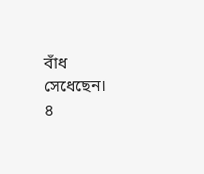বাঁধ সেধেছেন।
৪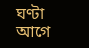ঘণ্টা আগে